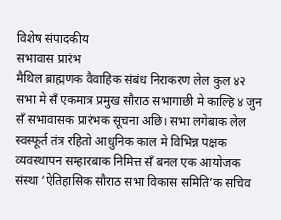विशेष संपादकीय
सभावास प्रारंभ
मैथिल ब्राह्मणक वैवाहिक संबंध निराकरण लेल कुल ४२ सभा मे सँ एकमात्र प्रमुख सौराठ सभागाछी मे काल्हि ४ जुन सँ सभावासक प्रारंभक सूचना अछि। सभा लगेबाक लेल स्वस्फूर्त तंत्र रहितो आधुनिक काल मे विभिन्न पक्षक व्यवस्थापन सम्हारबाक निमित्त सँ बनल एक आयोजक संस्था ‘ऐतिहासिक सौराठ सभा विकास समिति’क सचिव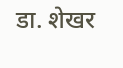डा. शेखर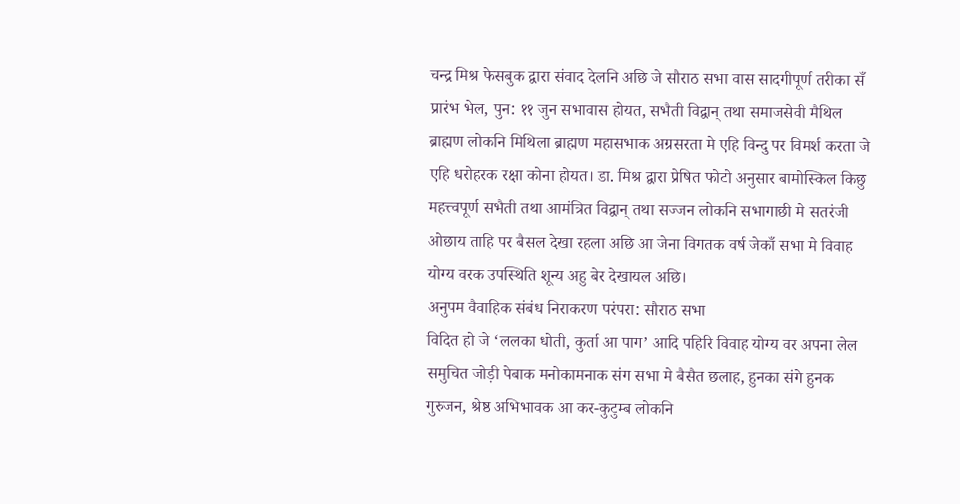चन्द्र मिश्र फेसबुक द्वारा संवाद देलनि अछि जे सौराठ सभा वास सादगीपूर्ण तरीका सँ प्रारंभ भेल, पुन: ११ जुन सभावास होयत, सभैती विद्वान् तथा समाजसेवी मैथिल ब्राह्मण लोकनि मिथिला ब्राह्मण महासभाक अग्रसरता मे एहि विन्दु पर विमर्श करता जे एहि धरोहरक रक्षा कोना होयत। डा. मिश्र द्वारा प्रेषित फोटो अनुसार बामोस्किल किछु महत्त्वपूर्ण सभैती तथा आमंत्रित विद्वान् तथा सज्जन लोकनि सभागाछी मे सतरंजी ओछाय ताहि पर बैसल देखा रहला अछि आ जेना विगतक वर्ष जेकाँ सभा मे विवाह योग्य वरक उपस्थिति शून्य अहु बेर देखायल अछि।
अनुपम वैवाहिक संबंध निराकरण परंपरा: सौराठ सभा
विदित हो जे ‘ललका धोती, कुर्ता आ पाग’ आदि पहिरि विवाह योग्य वर अपना लेल समुचित जोड़ी पेबाक मनोकामनाक संग सभा मे बैसैत छलाह, हुनका संगे हुनक गुरुजन, श्रेष्ठ अभिभावक आ कर-कुटुम्ब लोकनि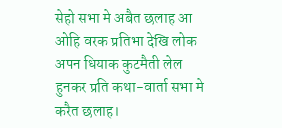सेहो सभा मे अबैत छलाह आ ओहि वरक प्रतिभा देखि लोक अपन धियाक कुटमैती लेल हुनकर प्रति कथा-वार्ता सभा मे करैत छलाह।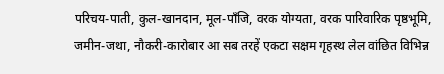परिचय-पाती, कुल-खानदान, मूल-पाँजि, वरक योग्यता, वरक पारिवारिक पृष्ठभूमि, जमीन-जथा, नौकरी-कारोबार आ सब तरहें एकटा सक्षम गृहस्थ लेल वांछित विभिन्न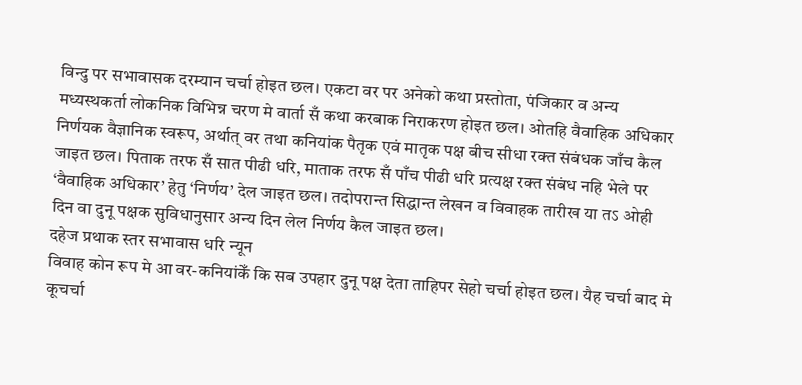विन्दु पर सभावासक दरम्यान चर्चा होइत छल। एकटा वर पर अनेको कथा प्रस्तोता, पंजिकार व अन्य मध्यस्थकर्ता लोकनिक विभिन्न चरण मे वार्ता सँ कथा करबाक निराकरण होइत छल। ओतहि वैवाहिक अधिकार निर्णयक वैज्ञानिक स्वरूप, अर्थात् वर तथा कनियांक पैतृक एवं मातृक पक्ष बीच सीधा रक्त संबंधक जाँच कैल जाइत छल। पिताक तरफ सँ सात पीढी धरि, माताक तरफ सँ पाँच पीढी धरि प्रत्यक्ष रक्त संबंध नहि भेले पर ‘वैवाहिक अधिकार’ हेतु ‘निर्णय’ देल जाइत छल। तदोपरान्त सिद्धान्त लेखन व विवाहक तारीख या तऽ ओही दिन वा दुनू पक्षक सुविधानुसार अन्य दिन लेल निर्णय कैल जाइत छल।
दहेज प्रथाक स्तर सभावास धरि न्यून
विवाह कोन रूप मे आ वर-कनियांकेँ कि सब उपहार दुनू पक्ष देता ताहिपर सेहो चर्चा होइत छल। यैह चर्चा बाद मे कूचर्चा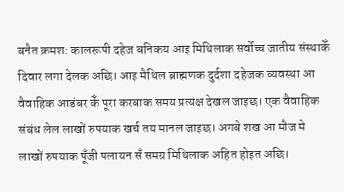बनैत क्रमश: कालरूपी दहेज बनिकय आइ मिथिलाक सर्वोच्च जातीय संस्थाकेँ दिवार लगा देलक अछि। आइ मैथिल ब्राह्मणक दुर्दशा दहेजक व्यवस्था आ वैवाहिक आडंबर केँ पूरा करबाक समय प्रत्यक्ष देखल जाइछ। एक वैवाहिक संबंध लेल लाखों रुपयाक खर्च तय मानल जाइछ। अगबे शख आ मौज मे लाखों रुपयाक पूँजी पलायन सँ समग्र मिथिलाक अहित होइत अछि।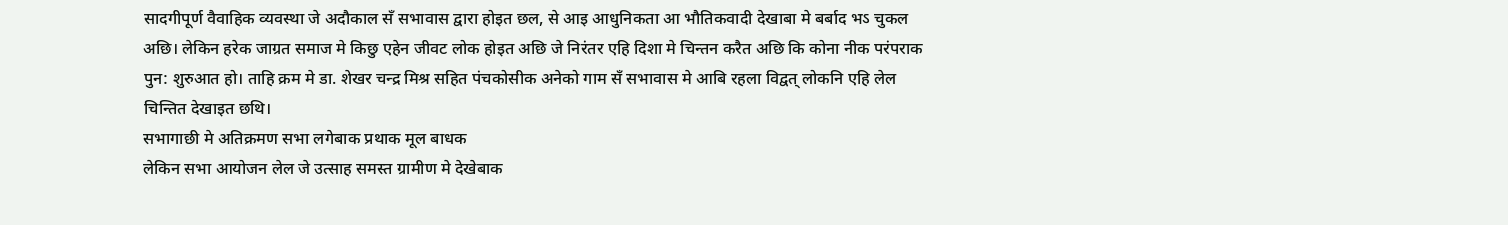सादगीपूर्ण वैवाहिक व्यवस्था जे अदौकाल सँ सभावास द्वारा होइत छल, से आइ आधुनिकता आ भौतिकवादी देखाबा मे बर्बाद भऽ चुकल अछि। लेकिन हरेक जाग्रत समाज मे किछु एहेन जीवट लोक होइत अछि जे निरंतर एहि दिशा मे चिन्तन करैत अछि कि कोना नीक परंपराक पुन: शुरुआत हो। ताहि क्रम मे डा. शेखर चन्द्र मिश्र सहित पंचकोसीक अनेको गाम सँ सभावास मे आबि रहला विद्वत् लोकनि एहि लेल चिन्तित देखाइत छथि।
सभागाछी मे अतिक्रमण सभा लगेबाक प्रथाक मूल बाधक
लेकिन सभा आयोजन लेल जे उत्साह समस्त ग्रामीण मे देखेबाक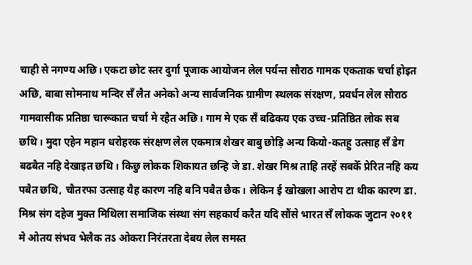चाही से नगण्य अछि। एकटा छोट स्तर दुर्गा पूजाक आयोजन लेल पर्यन्त सौराठ गामक एकताक चर्चा होइत अछि, बाबा सोमनाथ मन्दिर सँ लैत अनेको अन्य सार्वजनिक ग्रामीण स्थलक संरक्षण, प्रवर्धन लेल सौराठ गामवासीक प्रतिष्ठा चारूकात चर्चा मे रहैत अछि। गाम मे एक सँ बढिकय एक उच्च-प्रतिष्ठित लोक सब छथि। मुदा एहेन महान धरोहरक संरक्षण लेल एकमात्र शेखर बाबु छोड़ि अन्य कियो-कतहु उत्साह सँ डेग बढबैत नहि देखाइत छथि। किछु लोकक शिकायत छन्हि जे डा. शेखर मिश्र ताहि तरहें सबकेँ प्रेरित नहि कय पबैत छथि, चौतरफा उत्साह यैह कारण नहि बनि पबैत छैक। लेकिन ई खोखला आरोप टा थीक कारण डा. मिश्र संग दहेज मुक्त मिथिला समाजिक संस्था संग सहकार्य करैत यदि सौंसे भारत सँ लोकक जुटान २०११ मे ओतय संभव भेलैक तऽ ओकरा निरंतरता देबय लेल समस्त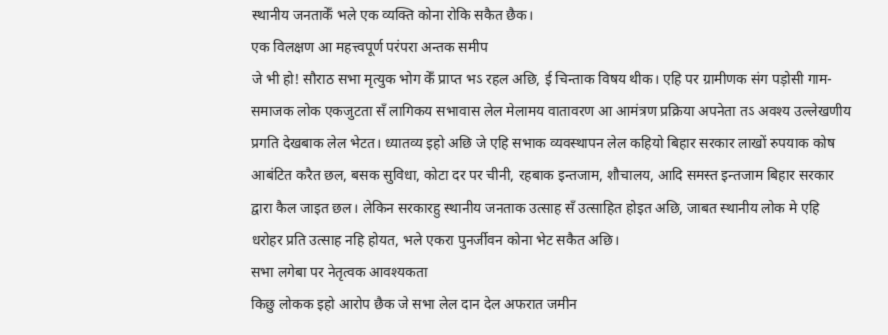स्थानीय जनताकेँ भले एक व्यक्ति कोना रोकि सकैत छैक।
एक विलक्षण आ महत्त्वपूर्ण परंपरा अन्तक समीप
जे भी हो! सौराठ सभा मृत्युक भोग केँ प्राप्त भऽ रहल अछि, ई चिन्ताक विषय थीक। एहि पर ग्रामीणक संग पड़ोसी गाम-समाजक लोक एकजुटता सँ लागिकय सभावास लेल मेलामय वातावरण आ आमंत्रण प्रक्रिया अपनेता तऽ अवश्य उल्लेखणीय प्रगति देखबाक लेल भेटत। ध्यातव्य इहो अछि जे एहि सभाक व्यवस्थापन लेल कहियो बिहार सरकार लाखों रुपयाक कोष आबंटित करैत छल, बसक सुविधा, कोटा दर पर चीनी, रहबाक इन्तजाम, शौचालय, आदि समस्त इन्तजाम बिहार सरकार द्वारा कैल जाइत छल। लेकिन सरकारहु स्थानीय जनताक उत्साह सँ उत्साहित होइत अछि, जाबत स्थानीय लोक मे एहि धरोहर प्रति उत्साह नहि होयत, भले एकरा पुनर्जीवन कोना भेट सकैत अछि।
सभा लगेबा पर नेतृत्वक आवश्यकता
किछु लोकक इहो आरोप छैक जे सभा लेल दान देल अफरात जमीन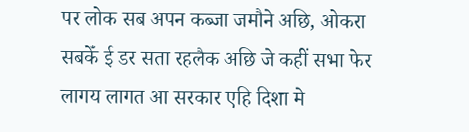पर लोक सब अपन कब्जा जमौने अछि, ओकरा सबकेँ ई डर सता रहलैक अछि जे कहीं सभा फेर लागय लागत आ सरकार एहि दिशा मे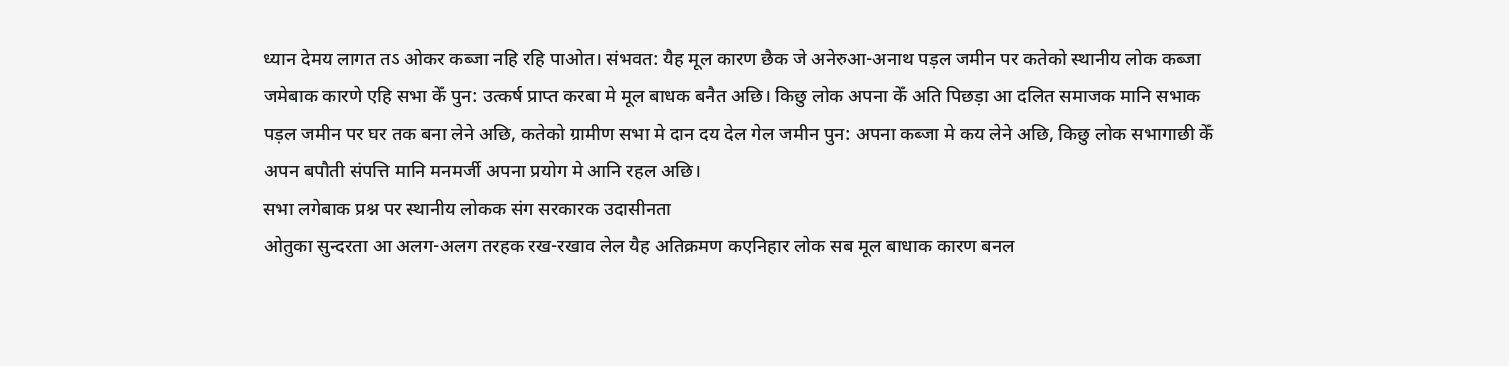ध्यान देमय लागत तऽ ओकर कब्जा नहि रहि पाओत। संभवत: यैह मूल कारण छैक जे अनेरुआ-अनाथ पड़ल जमीन पर कतेको स्थानीय लोक कब्जा जमेबाक कारणे एहि सभा केँ पुन: उत्कर्ष प्राप्त करबा मे मूल बाधक बनैत अछि। किछु लोक अपना केँ अति पिछड़ा आ दलित समाजक मानि सभाक पड़ल जमीन पर घर तक बना लेने अछि, कतेको ग्रामीण सभा मे दान दय देल गेल जमीन पुन: अपना कब्जा मे कय लेने अछि, किछु लोक सभागाछी केँ अपन बपौती संपत्ति मानि मनमर्जी अपना प्रयोग मे आनि रहल अछि।
सभा लगेबाक प्रश्न पर स्थानीय लोकक संग सरकारक उदासीनता
ओतुका सुन्दरता आ अलग-अलग तरहक रख-रखाव लेल यैह अतिक्रमण कएनिहार लोक सब मूल बाधाक कारण बनल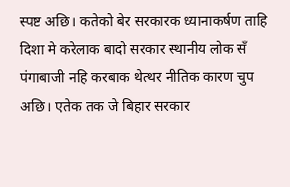स्पष्ट अछि। कतेको बेर सरकारक ध्यानाकर्षण ताहि दिशा मे करेलाक बादो सरकार स्थानीय लोक सँ पंगाबाजी नहि करबाक थेत्थर नीतिक कारण चुप अछि। एतेक तक जे बिहार सरकार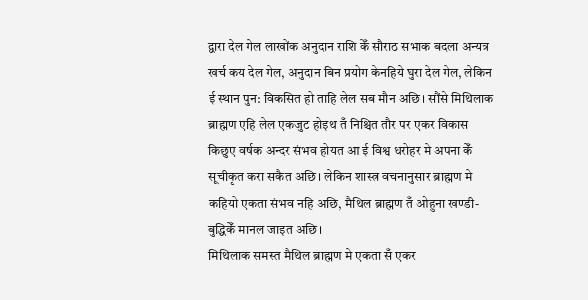द्वारा देल गेल लाखोंक अनुदान राशि केँ सौराठ सभाक बदला अन्यत्र खर्च कय देल गेल, अनुदान बिन प्रयोग केनहिये घुरा देल गेल, लेकिन ई स्थान पुन: विकसित हो ताहि लेल सब मौन अछि। सौंसे मिथिलाक ब्राह्मण एहि लेल एकजुट होइथ तँ निश्चित तौर पर एकर विकास किछुए वर्षक अन्दर संभव होयत आ ई विश्व धरोहर मे अपना केँ सूचीकृत करा सकैत अछि। लेकिन शास्त्र वचनानुसार ब्राह्मण मे कहियो एकता संभव नहि अछि, मैथिल ब्राह्मण तँ ओहुना खण्डी-बुद्धिकेँ मानल जाइत अछि।
मिथिलाक समस्त मैथिल ब्राह्मण मे एकता सँ एकर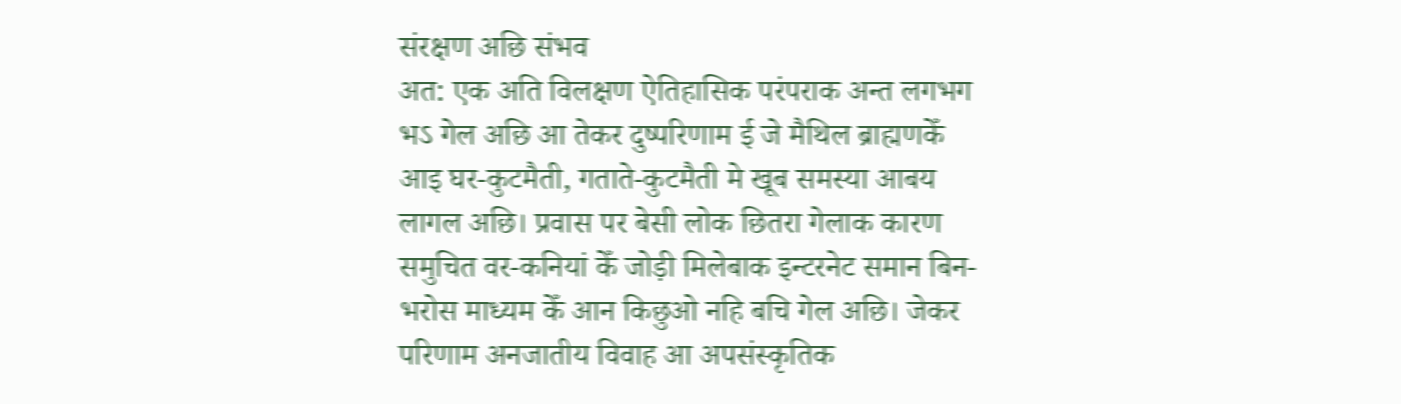संरक्षण अछि संभव
अत: एक अति विलक्षण ऐतिहासिक परंपराक अन्त लगभग भऽ गेल अछि आ तेकर दुष्परिणाम ई जे मैथिल ब्राह्मणकेँ आइ घर-कुटमैती, गताते-कुटमैती मे खूब समस्या आबय लागल अछि। प्रवास पर बेसी लोक छितरा गेलाक कारण समुचित वर-कनियां केँ जोड़ी मिलेबाक इन्टरनेट समान बिन-भरोस माध्यम केँ आन किछुओ नहि बचि गेल अछि। जेकर परिणाम अनजातीय विवाह आ अपसंस्कृतिक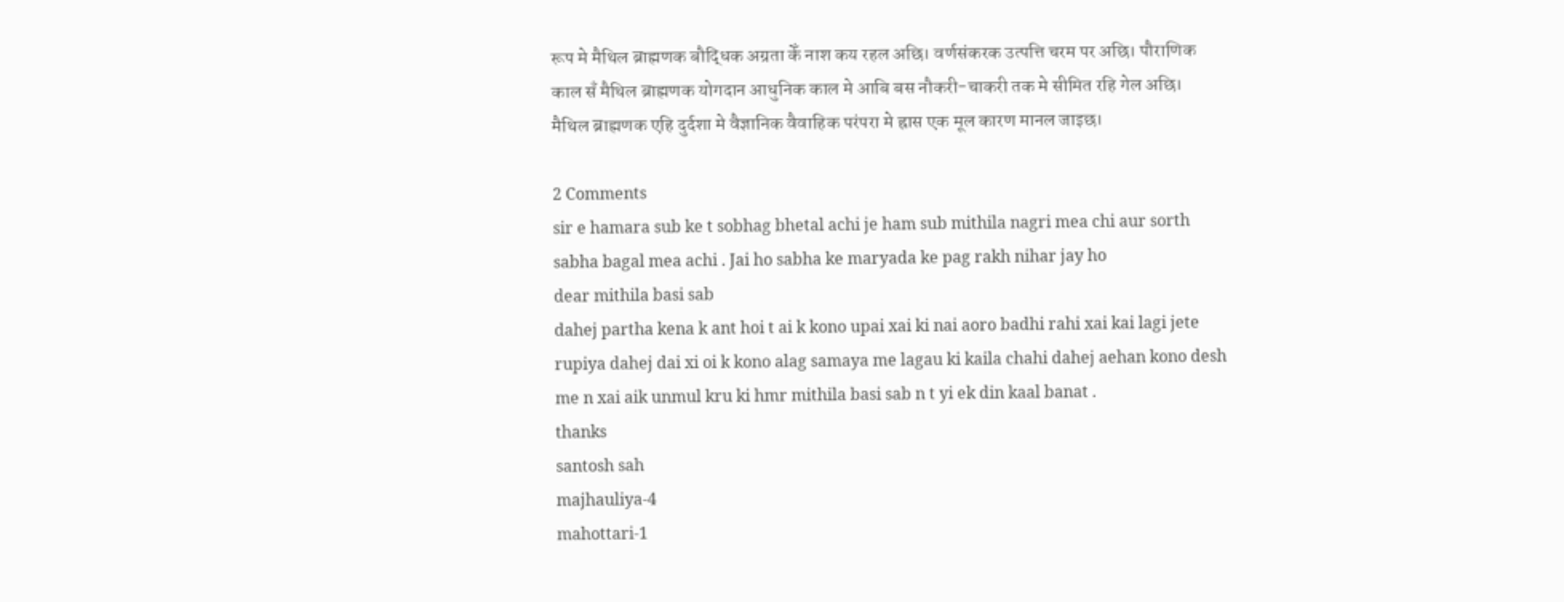रूप मे मैथिल ब्राह्मणक बौद्धिक अग्रता केँ नाश कय रहल अछि। वर्णसंकरक उत्पत्ति चरम पर अछि। पौराणिक काल सँ मैथिल ब्राह्मणक योगदान आधुनिक काल मे आबि बस नौकरी-चाकरी तक मे सीमित रहि गेल अछि। मैथिल ब्राह्मणक एहि दुर्दशा मे वैज्ञानिक वैवाहिक परंपरा मे ह्रास एक मूल कारण मानल जाइछ।

2 Comments
sir e hamara sub ke t sobhag bhetal achi je ham sub mithila nagri mea chi aur sorth sabha bagal mea achi . Jai ho sabha ke maryada ke pag rakh nihar jay ho
dear mithila basi sab
dahej partha kena k ant hoi t ai k kono upai xai ki nai aoro badhi rahi xai kai lagi jete rupiya dahej dai xi oi k kono alag samaya me lagau ki kaila chahi dahej aehan kono desh me n xai aik unmul kru ki hmr mithila basi sab n t yi ek din kaal banat .
thanks
santosh sah
majhauliya-4
mahottari-1